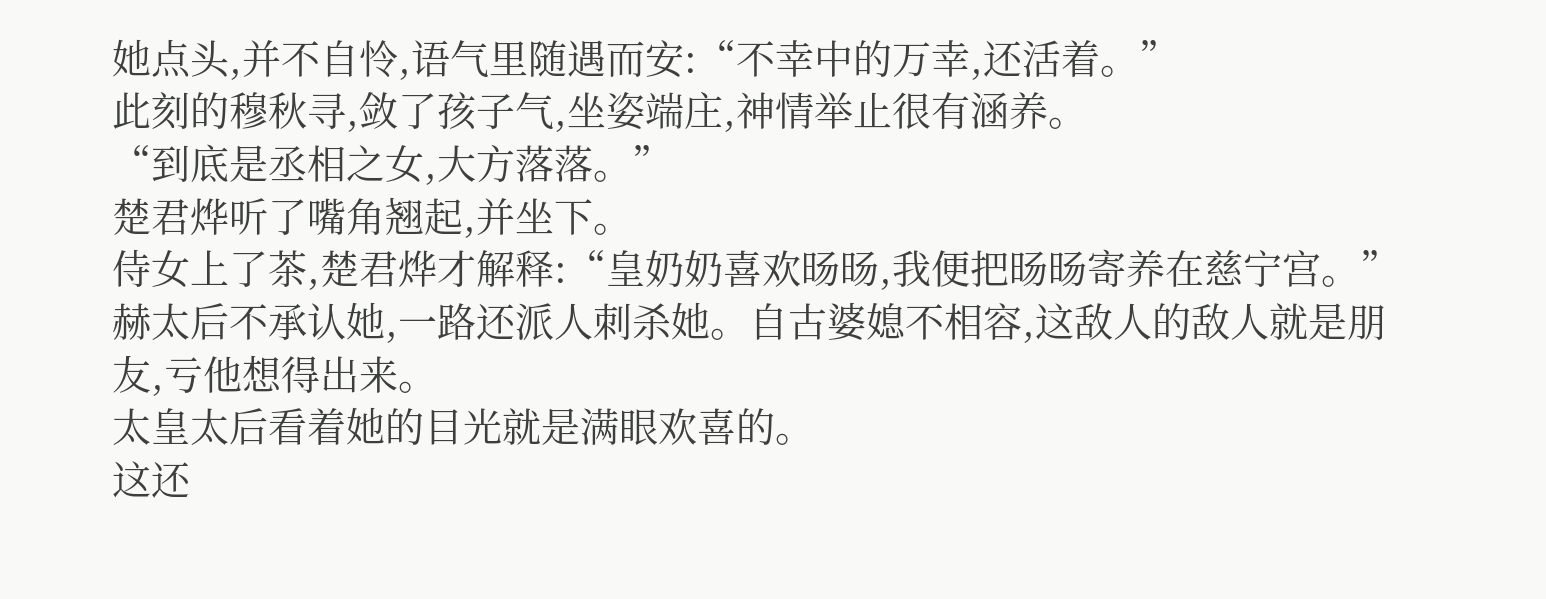她点头,并不自怜,语气里随遇而安:“不幸中的万幸,还活着。”
此刻的穆秋寻,敛了孩子气,坐姿端庄,神情举止很有涵养。
“到底是丞相之女,大方落落。”
楚君烨听了嘴角翘起,并坐下。
侍女上了茶,楚君烨才解释:“皇奶奶喜欢旸旸,我便把旸旸寄养在慈宁宫。”
赫太后不承认她,一路还派人刺杀她。自古婆媳不相容,这敌人的敌人就是朋友,亏他想得出来。
太皇太后看着她的目光就是满眼欢喜的。
这还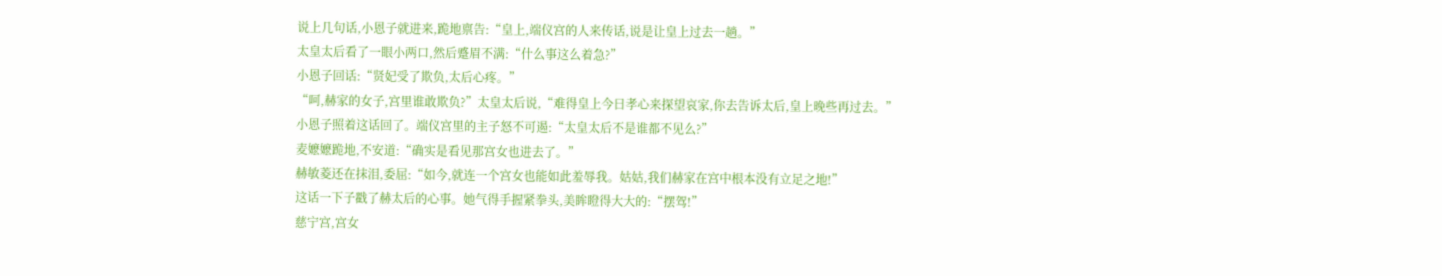说上几句话,小恩子就进来,跪地禀告:“皇上,端仪宫的人来传话,说是让皇上过去一趟。”
太皇太后看了一眼小两口,然后蹙眉不满:“什么事这么着急?”
小恩子回话:“贤妃受了欺负,太后心疼。”
“呵,赫家的女子,宫里谁敢欺负?”太皇太后说,“难得皇上今日孝心来探望哀家,你去告诉太后,皇上晚些再过去。”
小恩子照着这话回了。端仪宫里的主子怒不可遏:“太皇太后不是谁都不见么?”
麦嬷嬷跪地,不安道:“确实是看见那宫女也进去了。”
赫敏菱还在抹泪,委屈:“如今,就连一个宫女也能如此羞辱我。姑姑,我们赫家在宫中根本没有立足之地!”
这话一下子戳了赫太后的心事。她气得手握紧拳头,美眸瞪得大大的:“摆驾!”
慈宁宫,宫女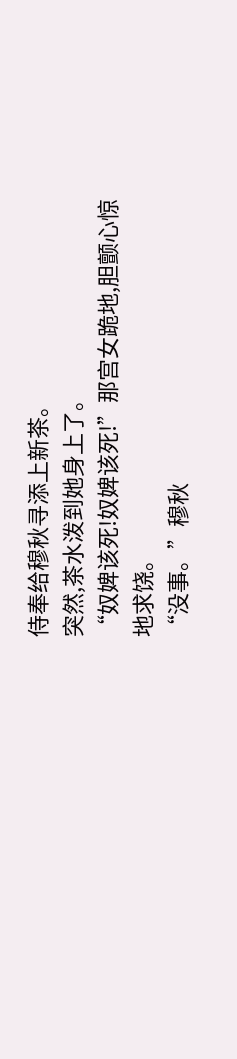侍奉给穆秋寻添上新茶。
突然,茶水泼到她身上了。
“奴婢该死!奴婢该死!”那宫女跪地,胆颤心惊地求饶。
“没事。”穆秋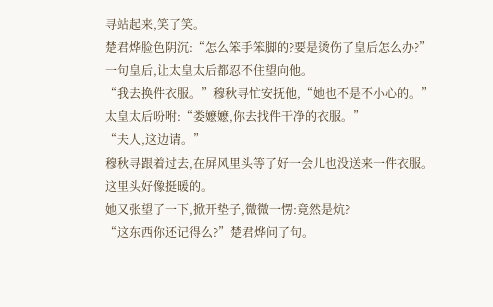寻站起来,笑了笑。
楚君烨脸色阴沉:“怎么笨手笨脚的?要是烫伤了皇后怎么办?”
一句皇后,让太皇太后都忍不住望向他。
“我去换件衣服。”穆秋寻忙安抚他,“她也不是不小心的。”
太皇太后吩咐:“娄嬷嬷,你去找件干净的衣服。”
“夫人,这边请。”
穆秋寻跟着过去,在屏风里头等了好一会儿也没送来一件衣服。
这里头好像挺暖的。
她又张望了一下,掀开垫子,微微一愣:竟然是炕?
“这东西你还记得么?”楚君烨问了句。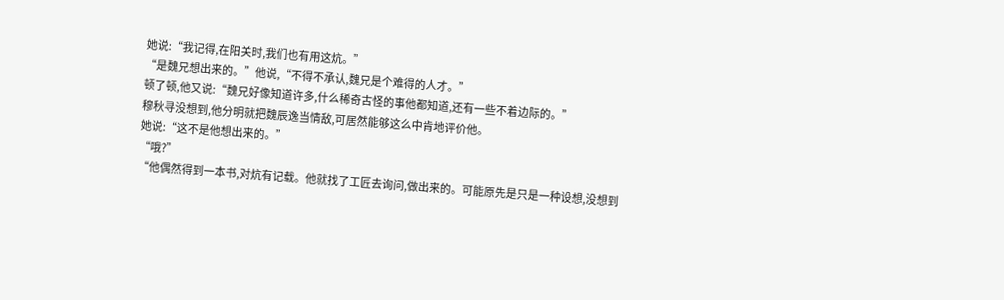她说:“我记得,在阳关时,我们也有用这炕。”
“是魏兄想出来的。”他说,“不得不承认,魏兄是个难得的人才。”
顿了顿,他又说:“魏兄好像知道许多,什么稀奇古怪的事他都知道,还有一些不着边际的。”
穆秋寻没想到,他分明就把魏辰逸当情敌,可居然能够这么中肯地评价他。
她说:“这不是他想出来的。”
“哦?”
“他偶然得到一本书,对炕有记载。他就找了工匠去询问,做出来的。可能原先是只是一种设想,没想到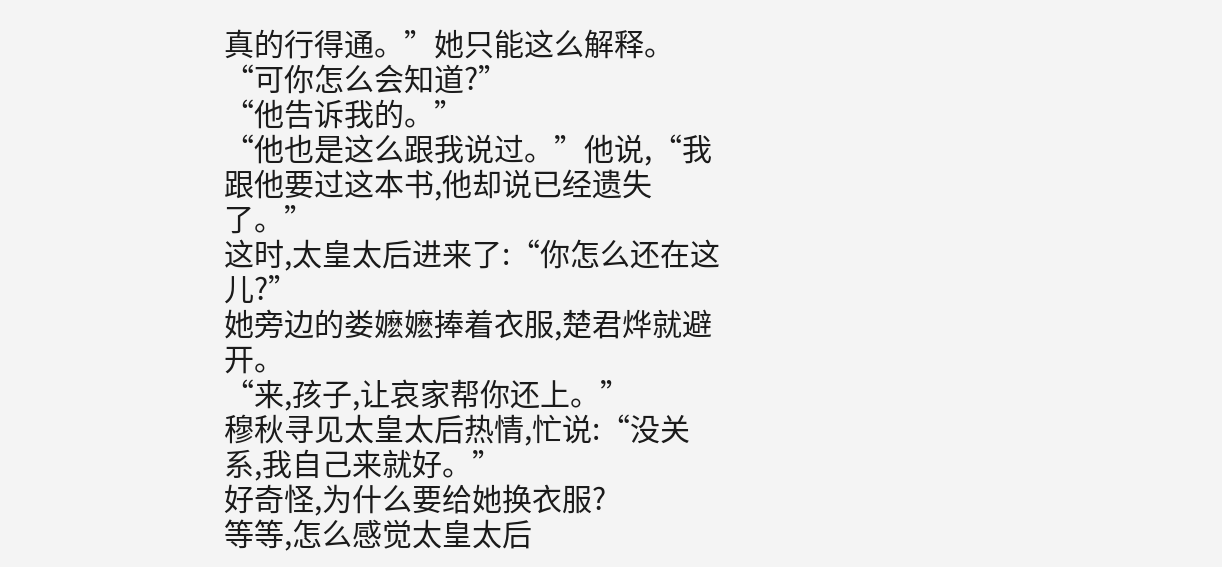真的行得通。”她只能这么解释。
“可你怎么会知道?”
“他告诉我的。”
“他也是这么跟我说过。”他说,“我跟他要过这本书,他却说已经遗失了。”
这时,太皇太后进来了:“你怎么还在这儿?”
她旁边的娄嬷嬷捧着衣服,楚君烨就避开。
“来,孩子,让哀家帮你还上。”
穆秋寻见太皇太后热情,忙说:“没关系,我自己来就好。”
好奇怪,为什么要给她换衣服?
等等,怎么感觉太皇太后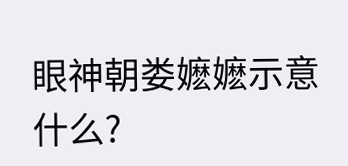眼神朝娄嬷嬷示意什么?